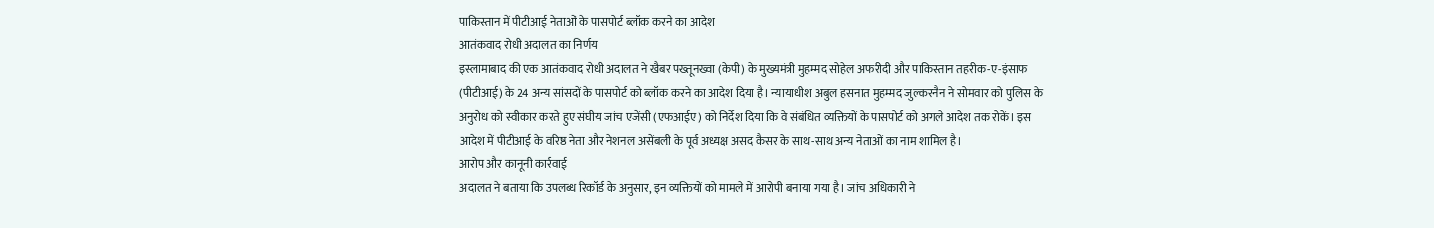पाकिस्तान में पीटीआई नेताओं के पासपोर्ट ब्लॉक करने का आदेश
आतंकवाद रोधी अदालत का निर्णय
इस्लामाबाद की एक आतंकवाद रोधी अदालत ने खैबर पख्तूनख्वा (केपी) के मुख्यमंत्री मुहम्मद सोहेल अफरीदी और पाकिस्तान तहरीक-ए-इंसाफ (पीटीआई) के 24 अन्य सांसदों के पासपोर्ट को ब्लॉक करने का आदेश दिया है। न्यायाधीश अबुल हसनात मुहम्मद जुल्करनैन ने सोमवार को पुलिस के अनुरोध को स्वीकार करते हुए संघीय जांच एजेंसी (एफआईए) को निर्देश दिया कि वे संबंधित व्यक्तियों के पासपोर्ट को अगले आदेश तक रोकें। इस आदेश में पीटीआई के वरिष्ठ नेता और नेशनल असेंबली के पूर्व अध्यक्ष असद कैसर के साथ-साथ अन्य नेताओं का नाम शामिल है।
आरोप और कानूनी कार्रवाई
अदालत ने बताया कि उपलब्ध रिकॉर्ड के अनुसार, इन व्यक्तियों को मामले में आरोपी बनाया गया है। जांच अधिकारी ने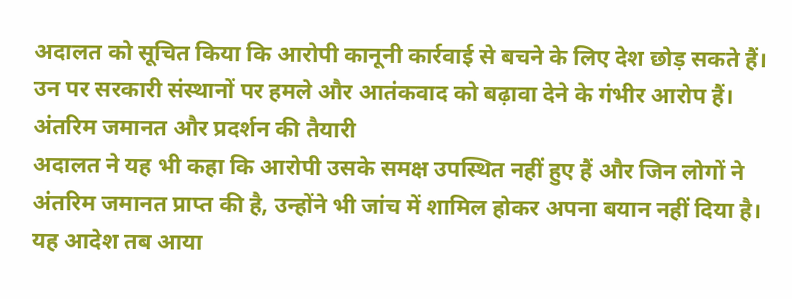अदालत को सूचित किया कि आरोपी कानूनी कार्रवाई से बचने के लिए देश छोड़ सकते हैं। उन पर सरकारी संस्थानों पर हमले और आतंकवाद को बढ़ावा देने के गंभीर आरोप हैं।
अंतरिम जमानत और प्रदर्शन की तैयारी
अदालत ने यह भी कहा कि आरोपी उसके समक्ष उपस्थित नहीं हुए हैं और जिन लोगों ने अंतरिम जमानत प्राप्त की है, उन्होंने भी जांच में शामिल होकर अपना बयान नहीं दिया है। यह आदेश तब आया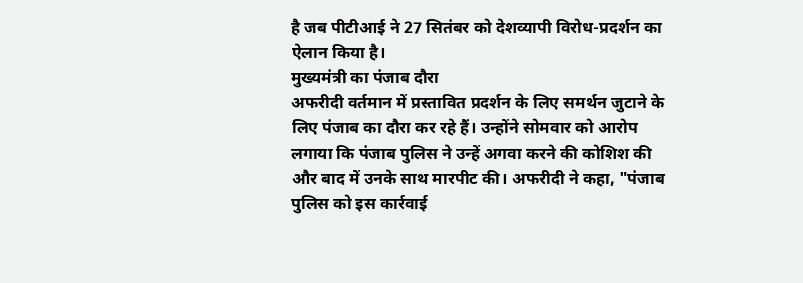है जब पीटीआई ने 27 सितंबर को देशव्यापी विरोध-प्रदर्शन का ऐलान किया है।
मुख्यमंत्री का पंजाब दौरा
अफरीदी वर्तमान में प्रस्तावित प्रदर्शन के लिए समर्थन जुटाने के लिए पंजाब का दौरा कर रहे हैं। उन्होंने सोमवार को आरोप लगाया कि पंजाब पुलिस ने उन्हें अगवा करने की कोशिश की और बाद में उनके साथ मारपीट की। अफरीदी ने कहा, "पंजाब पुलिस को इस कार्रवाई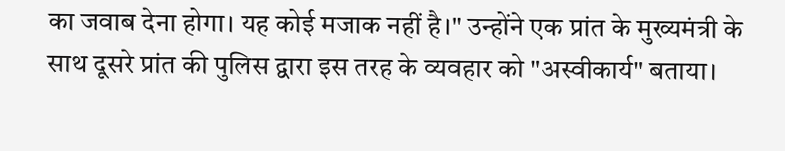का जवाब देना होगा। यह कोई मजाक नहीं है।" उन्होंने एक प्रांत के मुख्यमंत्री के साथ दूसरे प्रांत की पुलिस द्वारा इस तरह के व्यवहार को "अस्वीकार्य" बताया।